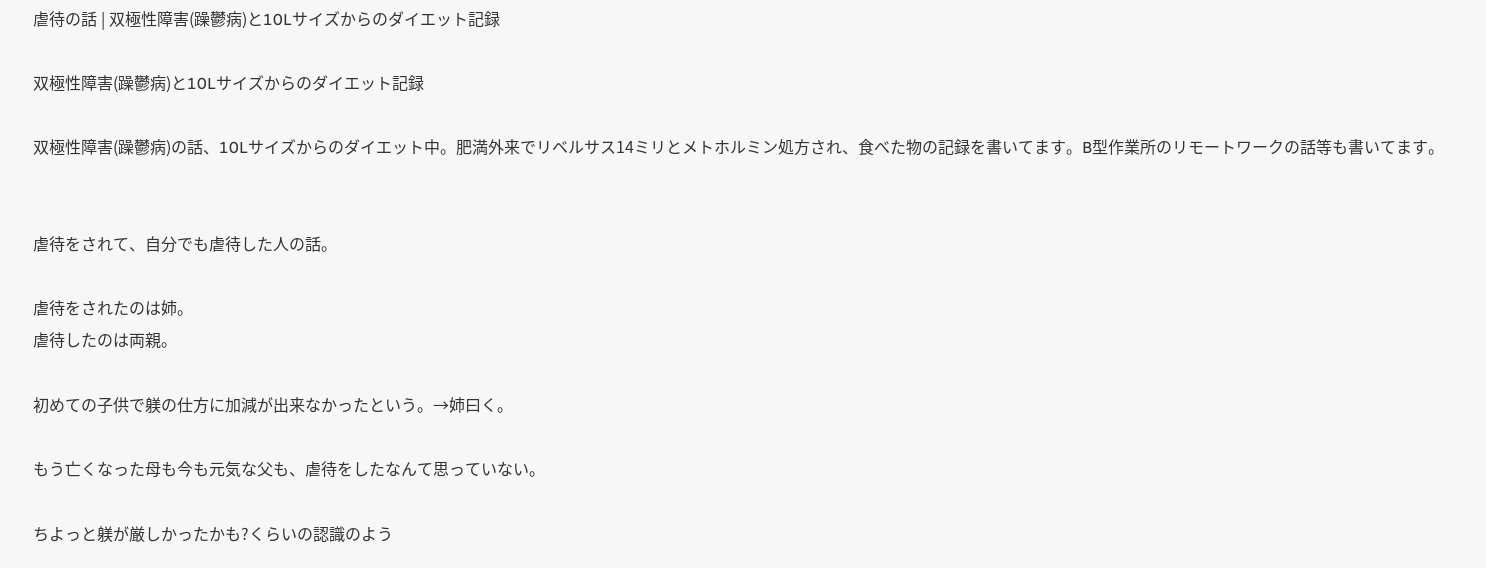虐待の話 | 双極性障害(躁鬱病)と10Lサイズからのダイエット記録

双極性障害(躁鬱病)と10Lサイズからのダイエット記録

双極性障害(躁鬱病)の話、10Lサイズからのダイエット中。肥満外来でリベルサス14ミリとメトホルミン処方され、食べた物の記録を書いてます。B型作業所のリモートワークの話等も書いてます。


虐待をされて、自分でも虐待した人の話。

虐待をされたのは姉。
虐待したのは両親。

初めての子供で躾の仕方に加減が出来なかったという。→姉曰く。

もう亡くなった母も今も元気な父も、虐待をしたなんて思っていない。

ちよっと躾が厳しかったかも?くらいの認識のよう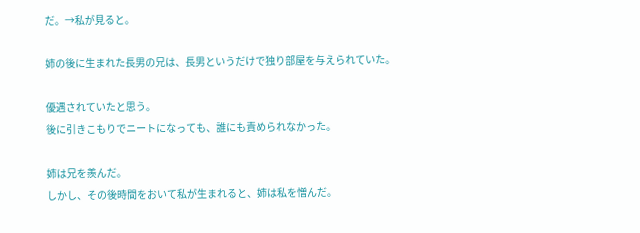だ。→私が見ると。

姉の後に生まれた長男の兄は、長男というだけで独り部屋を与えられていた。

優遇されていたと思う。
後に引きこもりでニートになっても、誰にも責められなかった。

姉は兄を羨んだ。
しかし、その後時間をおいて私が生まれると、姉は私を憎んだ。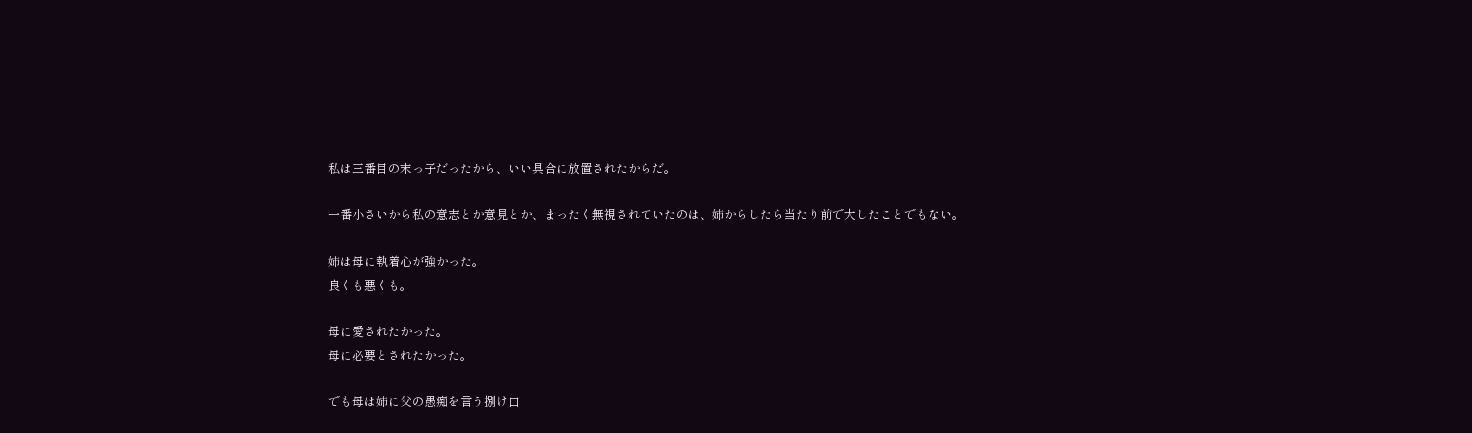私は三番目の末っ子だったから、いい具合に放置されたからだ。

一番小さいから私の意志とか意見とか、まったく無視されていたのは、姉からしたら当たり前で大したことでもない。

姉は母に執着心が強かった。
良くも悪くも。

母に愛されたかった。
母に必要とされたかった。

でも母は姉に父の愚痴を言う捌け口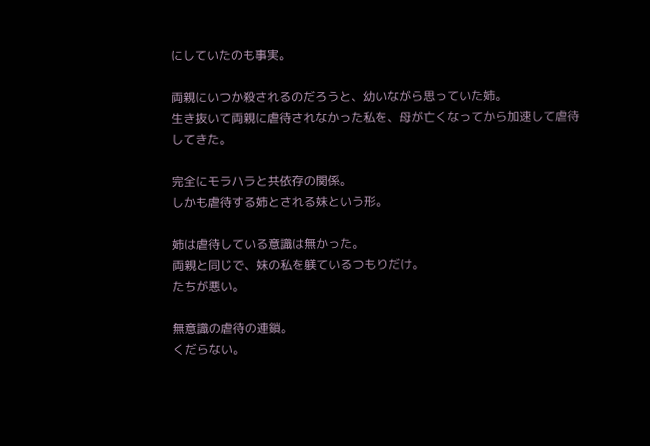にしていたのも事実。

両親にいつか殺されるのだろうと、幼いながら思っていた姉。
生き抜いて両親に虐待されなかった私を、母が亡くなってから加速して虐待してきた。

完全にモラハラと共依存の関係。
しかも虐待する姉とされる妹という形。

姉は虐待している意識は無かった。
両親と同じで、妹の私を躾ているつもりだけ。
たちが悪い。

無意識の虐待の連鎖。
くだらない。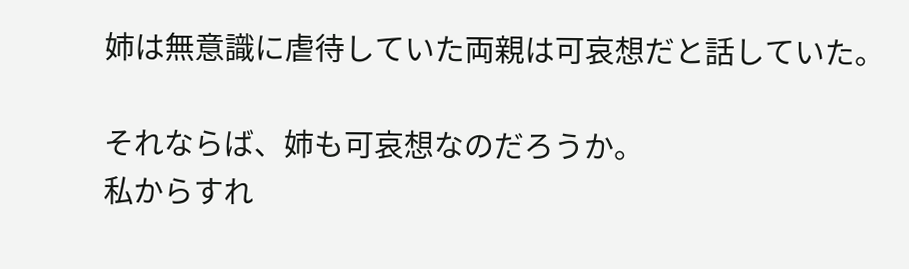姉は無意識に虐待していた両親は可哀想だと話していた。

それならば、姉も可哀想なのだろうか。
私からすれ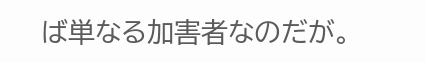ば単なる加害者なのだが。